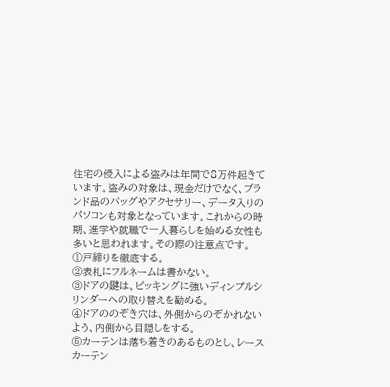住宅の侵入による盗みは年間で8万件起きています。盗みの対象は、現金だけでなく、ブランド品のバッグやアクセサリー、データ入りのパソコンも対象となっています。これからの時期、進学や就職で一人暮らしを始める女性も多いと思われます。その際の注意点です。
①戸締りを徹底する。
②表札にフルネームは書かない。
③ドアの鍵は、ピッキングに強いディンプルシリンダーへの取り替えを勧める。
④ドアののぞき穴は、外側からのぞかれないよう、内側から目隠しをする。
⑤カーテンは落ち着きのあるものとし、レースカーテン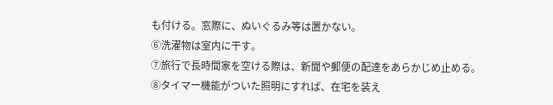も付ける。窓際に、ぬいぐるみ等は置かない。
⑥洗濯物は室内に干す。
⑦旅行で長時間家を空ける際は、新聞や郵便の配達をあらかじめ止める。
⑧タイマー機能がついた照明にすれば、在宅を装え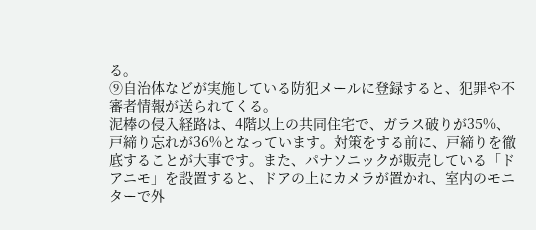る。
⑨自治体などが実施している防犯メールに登録すると、犯罪や不審者情報が送られてくる。
泥棒の侵入経路は、4階以上の共同住宅で、ガラス破りが35%、戸締り忘れが36%となっています。対策をする前に、戸締りを徹底することが大事です。また、パナソニックが販売している「ドアニモ」を設置すると、ドアの上にカメラが置かれ、室内のモニターで外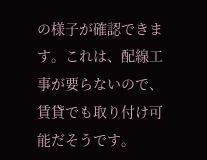の様子が確認できます。これは、配線工事が要らないので、賃貸でも取り付け可能だそうです。